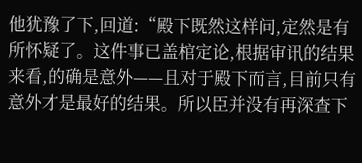他犹豫了下,回道:“殿下既然这样问,定然是有所怀疑了。这件事已盖棺定论,根据审讯的结果来看,的确是意外——且对于殿下而言,目前只有意外才是最好的结果。所以臣并没有再深查下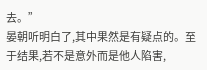去。”
晏朝听明白了,其中果然是有疑点的。至于结果,若不是意外而是他人陷害,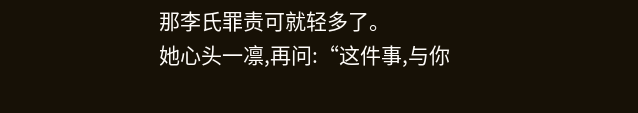那李氏罪责可就轻多了。
她心头一凛,再问:“这件事,与你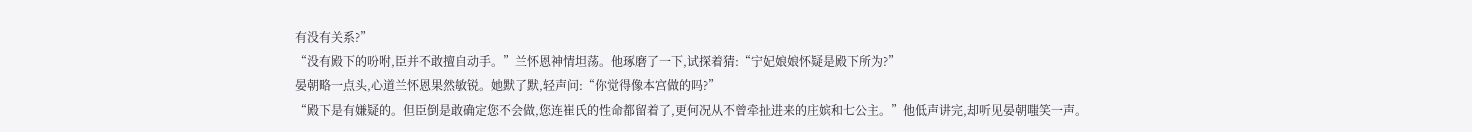有没有关系?”
“没有殿下的吩咐,臣并不敢擅自动手。”兰怀恩神情坦荡。他琢磨了一下,试探着猜:“宁妃娘娘怀疑是殿下所为?”
晏朝略一点头,心道兰怀恩果然敏锐。她默了默,轻声问:“你觉得像本宫做的吗?”
“殿下是有嫌疑的。但臣倒是敢确定您不会做,您连崔氏的性命都留着了,更何况从不曾牵扯进来的庄嫔和七公主。”他低声讲完,却听见晏朝嗤笑一声。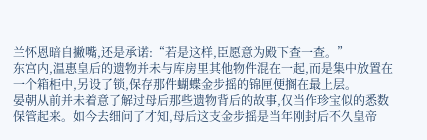兰怀恩暗自撇嘴,还是承诺:“若是这样,臣愿意为殿下查一查。”
东宫内,温惠皇后的遗物并未与库房里其他物件混在一起,而是集中放置在一个箱柜中,另设了锁,保存那件蝴蝶金步摇的锦匣便搁在最上层。
晏朝从前并未着意了解过母后那些遗物背后的故事,仅当作珍宝似的悉数保管起来。如今去细问了才知,母后这支金步摇是当年刚封后不久皇帝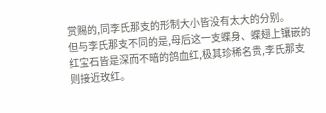赏赐的,同李氏那支的形制大小皆没有太大的分别。
但与李氏那支不同的是,母后这一支蝶身、蝶翅上镶嵌的红宝石皆是深而不暗的鸽血红,极其珍稀名贵,李氏那支则接近玫红。